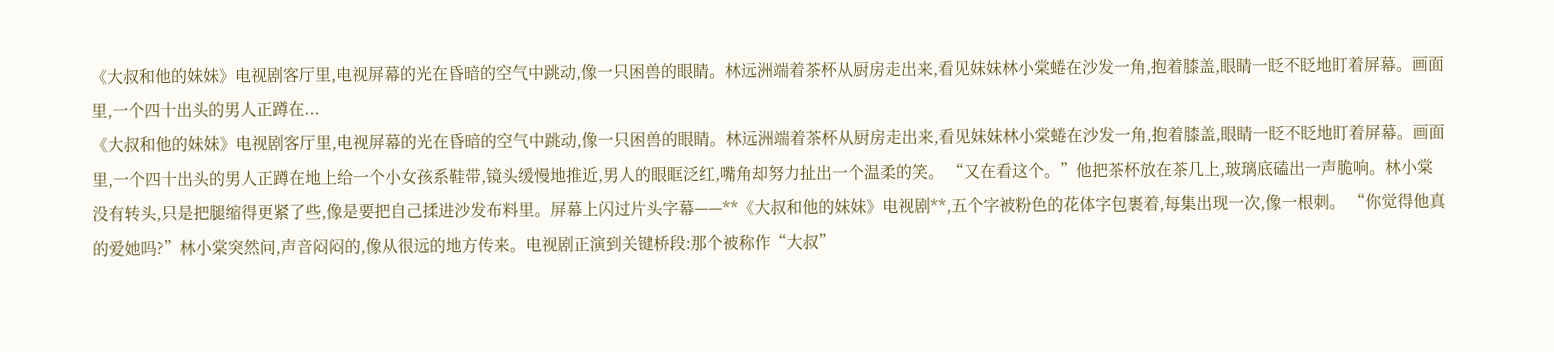《大叔和他的妹妹》电视剧客厅里,电视屏幕的光在昏暗的空气中跳动,像一只困兽的眼睛。林远洲端着茶杯从厨房走出来,看见妹妹林小棠蜷在沙发一角,抱着膝盖,眼睛一眨不眨地盯着屏幕。画面里,一个四十出头的男人正蹲在...
《大叔和他的妹妹》电视剧客厅里,电视屏幕的光在昏暗的空气中跳动,像一只困兽的眼睛。林远洲端着茶杯从厨房走出来,看见妹妹林小棠蜷在沙发一角,抱着膝盖,眼睛一眨不眨地盯着屏幕。画面里,一个四十出头的男人正蹲在地上给一个小女孩系鞋带,镜头缓慢地推近,男人的眼眶泛红,嘴角却努力扯出一个温柔的笑。 “又在看这个。”他把茶杯放在茶几上,玻璃底磕出一声脆响。林小棠没有转头,只是把腿缩得更紧了些,像是要把自己揉进沙发布料里。屏幕上闪过片头字幕——**《大叔和他的妹妹》电视剧**,五个字被粉色的花体字包裹着,每集出现一次,像一根刺。 “你觉得他真的爱她吗?”林小棠突然问,声音闷闷的,像从很远的地方传来。电视剧正演到关键桥段:那个被称作“大叔”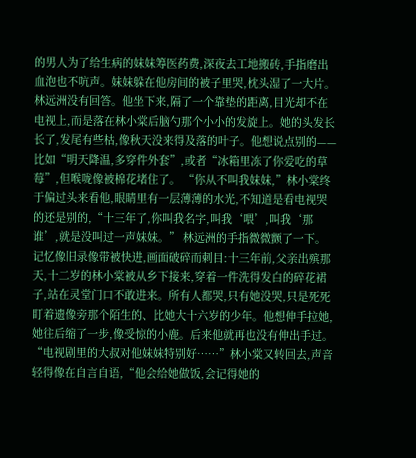的男人为了给生病的妹妹筹医药费,深夜去工地搬砖,手指磨出血泡也不吭声。妹妹躲在他房间的被子里哭,枕头湿了一大片。 林远洲没有回答。他坐下来,隔了一个靠垫的距离,目光却不在电视上,而是落在林小棠后脑勺那个小小的发旋上。她的头发长长了,发尾有些枯,像秋天没来得及落的叶子。他想说点别的——比如“明天降温,多穿件外套”,或者“冰箱里冻了你爱吃的草莓”,但喉咙像被棉花堵住了。 “你从不叫我妹妹,”林小棠终于偏过头来看他,眼睛里有一层薄薄的水光,不知道是看电视哭的还是别的,“十三年了,你叫我名字,叫我‘喂’,叫我‘那谁’,就是没叫过一声妹妹。” 林远洲的手指微微颤了一下。记忆像旧录像带被快进,画面破碎而刺目:十三年前,父亲出殡那天,十二岁的林小棠被从乡下接来,穿着一件洗得发白的碎花裙子,站在灵堂门口不敢进来。所有人都哭,只有她没哭,只是死死盯着遗像旁那个陌生的、比她大十六岁的少年。他想伸手拉她,她往后缩了一步,像受惊的小鹿。后来他就再也没有伸出手过。 “电视剧里的大叔对他妹妹特别好……”林小棠又转回去,声音轻得像在自言自语,“他会给她做饭,会记得她的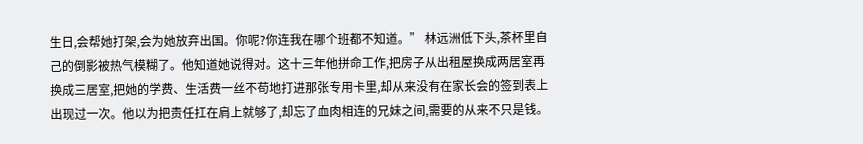生日,会帮她打架,会为她放弃出国。你呢?你连我在哪个班都不知道。” 林远洲低下头,茶杯里自己的倒影被热气模糊了。他知道她说得对。这十三年他拼命工作,把房子从出租屋换成两居室再换成三居室,把她的学费、生活费一丝不苟地打进那张专用卡里,却从来没有在家长会的签到表上出现过一次。他以为把责任扛在肩上就够了,却忘了血肉相连的兄妹之间,需要的从来不只是钱。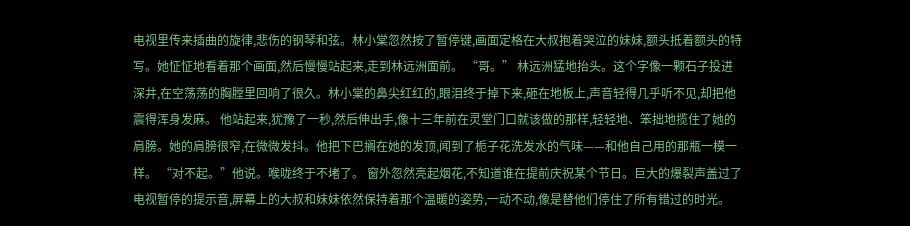电视里传来插曲的旋律,悲伤的钢琴和弦。林小棠忽然按了暂停键,画面定格在大叔抱着哭泣的妹妹,额头抵着额头的特写。她怔怔地看着那个画面,然后慢慢站起来,走到林远洲面前。 “哥。” 林远洲猛地抬头。这个字像一颗石子投进深井,在空荡荡的胸膛里回响了很久。林小棠的鼻尖红红的,眼泪终于掉下来,砸在地板上,声音轻得几乎听不见,却把他震得浑身发麻。 他站起来,犹豫了一秒,然后伸出手,像十三年前在灵堂门口就该做的那样,轻轻地、笨拙地揽住了她的肩膀。她的肩膀很窄,在微微发抖。他把下巴搁在她的发顶,闻到了栀子花洗发水的气味——和他自己用的那瓶一模一样。 “对不起。”他说。喉咙终于不堵了。 窗外忽然亮起烟花,不知道谁在提前庆祝某个节日。巨大的爆裂声盖过了电视暂停的提示音,屏幕上的大叔和妹妹依然保持着那个温暖的姿势,一动不动,像是替他们停住了所有错过的时光。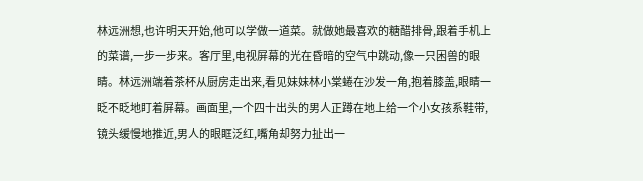林远洲想,也许明天开始,他可以学做一道菜。就做她最喜欢的糖醋排骨,跟着手机上的菜谱,一步一步来。客厅里,电视屏幕的光在昏暗的空气中跳动,像一只困兽的眼睛。林远洲端着茶杯从厨房走出来,看见妹妹林小棠蜷在沙发一角,抱着膝盖,眼睛一眨不眨地盯着屏幕。画面里,一个四十出头的男人正蹲在地上给一个小女孩系鞋带,镜头缓慢地推近,男人的眼眶泛红,嘴角却努力扯出一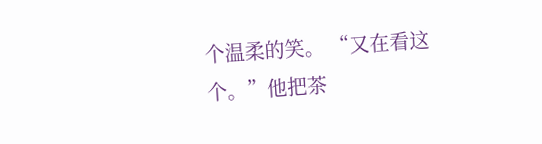个温柔的笑。 “又在看这个。”他把茶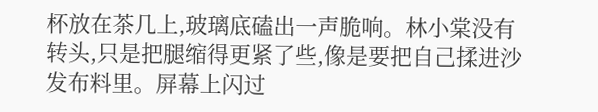杯放在茶几上,玻璃底磕出一声脆响。林小棠没有转头,只是把腿缩得更紧了些,像是要把自己揉进沙发布料里。屏幕上闪过